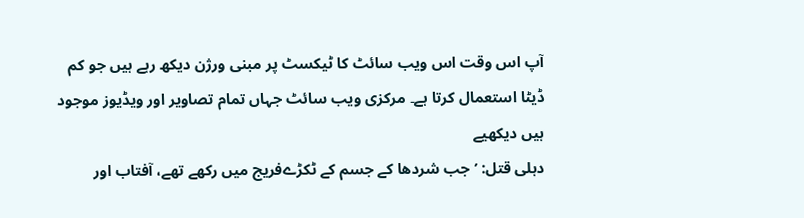آپ اس وقت اس ویب سائٹ کا ٹیکسٹ پر مبنی ورژن دیکھ رہے ہیں جو کم ڈیٹا استعمال کرتا ہے۔ مرکزی ویب سائٹ جہاں تمام تصاویر اور ویڈیوز موجود ہیں دیکھیے
دہلی قتل: ’جب شردھا کے جسم کے ٹکڑےفریج میں رکھے تھے، آفتاب اور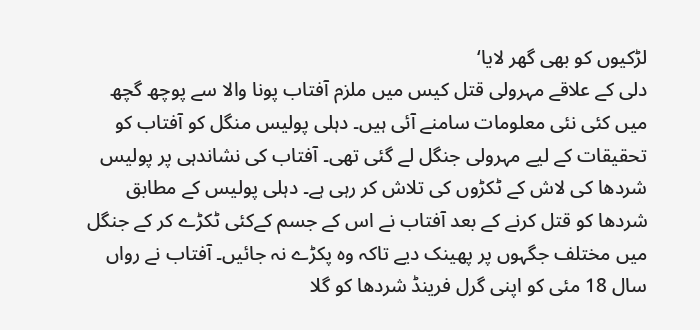لڑکیوں کو بھی گھر لایا‘
دلی کے علاقے مہرولی قتل کیس میں ملزم آفتاب پونا والا سے پوچھ گچھ میں کئی نئی معلومات سامنے آئی ہیں۔ دہلی پولیس منگل کو آفتاب کو تحقیقات کے لیے مہرولی جنگل لے گئی تھی۔ آفتاب کی نشاندہی پر پولیس شردھا کی لاش کے ٹکڑوں کی تلاش کر رہی ہے۔ دہلی پولیس کے مطابق شردھا کو قتل کرنے کے بعد آفتاب نے اس کے جسم کےکئی ٹکڑے کر کے جنگل میں مختلف جگہوں پر پھینک دیے تاکہ وہ پکڑے نہ جائیں۔ آفتاب نے رواں سال 18 مئی کو اپنی گرل فرینڈ شردھا کو گلا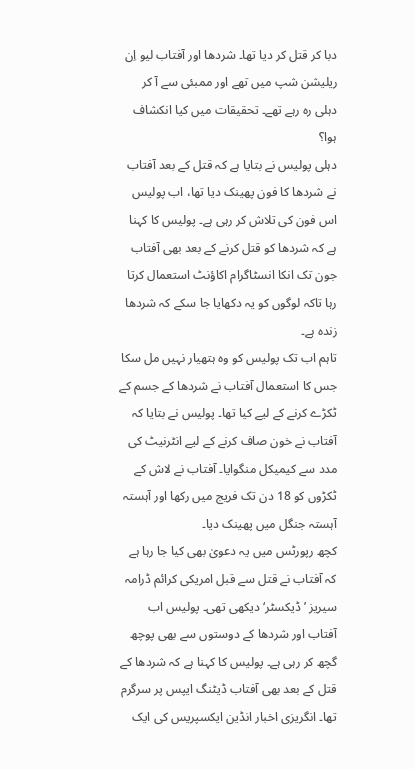دبا کر قتل کر دیا تھا۔ شردھا اور آفتاب لیو اِن ریلیشن شپ میں تھے اور ممبئی سے آ کر دہلی رہ رہے تھے۔ تحقیقات میں کیا انکشاف ہوا؟
دہلی پولیس نے بتایا ہے کہ قتل کے بعد آفتاب نے شردھا کا فون پھینک دیا تھا، اب پولیس اس فون کی تلاش کر رہی ہے۔ پولیس کا کہنا ہے کہ شردھا کو قتل کرنے کے بعد بھی آفتاب جون تک انکا انسٹاگرام اکاؤنٹ استعمال کرتا رہا تاکہ لوگوں کو یہ دکھایا جا سکے کہ شردھا زندہ ہے۔
تاہم اب تک پولیس کو وہ ہتھیار نہیں مل سکا جس کا استعمال آفتاب نے شردھا کے جسم کے ٹکڑے کرنے کے لیے کیا تھا۔ پولیس نے بتایا کہ آفتاب نے خون صاف کرنے کے لیے انٹرنیٹ کی مدد سے کیمیکل منگوایا۔ آفتاب نے لاش کے ٹکڑوں کو 18 دن تک فریج میں رکھا اور آہستہ آہستہ جنگل میں پھینک دیا۔
کچھ رپورٹس میں یہ دعویٰ بھی کیا جا رہا ہے کہ آفتاب نے قتل سے قبل امریکی کرائم ڈرامہ سیریز ’ڈیکسٹر‘ دیکھی تھی۔ پولیس اب آفتاب اور شردھا کے دوستوں سے بھی پوچھ گچھ کر رہی ہے۔ پولیس کا کہنا ہے کہ شردھا کے قتل کے بعد بھی آفتاب ڈیٹنگ ایپس پر سرگرم تھا۔ انگریزی اخبار انڈین ایکسپریس کی ایک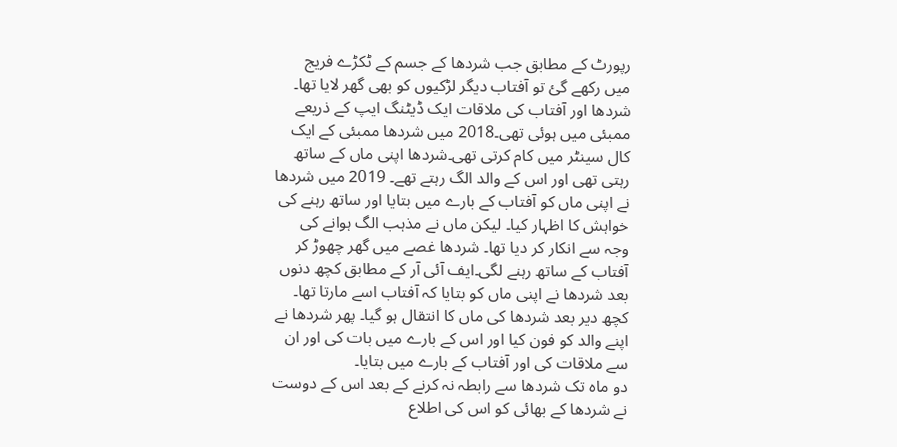رپورٹ کے مطابق جب شردھا کے جسم کے ٹکڑے فریج میں رکھے گئ تو آفتاب دیگر لڑکیوں کو بھی گھر لایا تھا۔ شردھا اور آفتاب کی ملاقات ایک ڈیٹنگ ایپ کے ذریعے ممبئی میں ہوئی تھی۔2018 میں شردھا ممبئی کے ایک کال سینٹر میں کام کرتی تھی۔شردھا اپنی ماں کے ساتھ رہتی تھی اور اس کے والد الگ رہتے تھے۔ 2019 میں شردھا نے اپنی ماں کو آفتاب کے بارے میں بتایا اور ساتھ رہنے کی خواہش کا اظہار کیا۔ لیکن ماں نے مذہب الگ ہوانے کی وجہ سے انکار کر دیا تھا۔ شردھا غصے میں گھر چھوڑ کر آفتاب کے ساتھ رہنے لگی۔ایف آئی آر کے مطابق کچھ دنوں بعد شردھا نے اپنی ماں کو بتایا کہ آفتاب اسے مارتا تھا۔ کچھ دیر بعد شردھا کی ماں کا انتقال ہو گیا۔ پھر شردھا نے اپنے والد کو فون کیا اور اس کے بارے میں بات کی اور ان سے ملاقات کی اور آفتاب کے بارے میں بتایا۔
دو ماہ تک شردھا سے رابطہ نہ کرنے کے بعد اس کے دوست نے شردھا کے بھائی کو اس کی اطلاع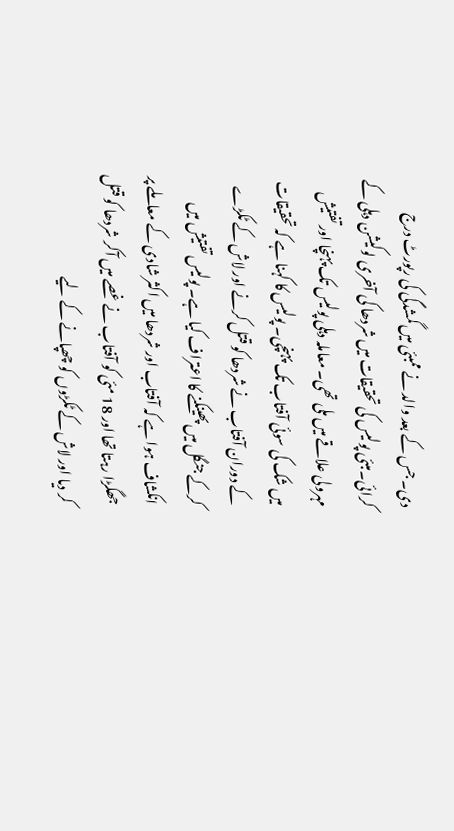دی۔ جس کے بعد والد نے ممبئی میں گمشدگی کی رپورٹ درج کرائی۔مبئی پولیس کی تحقیقات میں شردھا کی آخری لوکیشن دہلی کے مہرولی علاقے میں ملی تھی۔ معاملہ دہلی پولیس تک پہنچا اور تفتیش میں شک کی سوئی آفتاب تک پہنچی۔ پولیس کا کہنا ہے کہ تحقیقات کے دوران آفتاب نے شردھا کو قتل کرنے اور لاش کے ٹکڑے کرکے جنگل میں پھینکنے کا اعتراف کیا ہے۔ پولیس تفتیش میں انکشاف ہوا ہے کہ آفتاب اور شردھا میں اکثر شادی کے معاملے پر جھگڑا رہتا تھا اور 18 مئی کو آفتاب نے غصے میں آکر شردھا کو قتل کر دیا اور لاش کے ٹکڑوں کو چھپانے کے لیے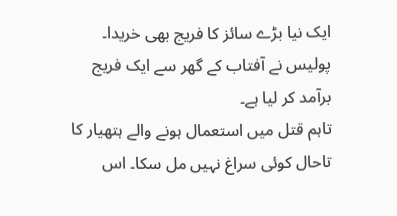ایک نیا بڑے سائز کا فریج بھی خریدا۔ پولیس نے آفتاب کے گھر سے ایک فریج برآمد کر لیا ہے۔
تاہم قتل میں استعمال ہونے والے ہتھیار کا تاحال کوئی سراغ نہیں مل سکا۔ اس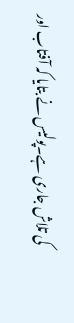کی تلاش جاری ہے۔پولیس نے بتایا کہ آفتاب اور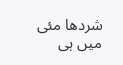شردھا مئی میں ہی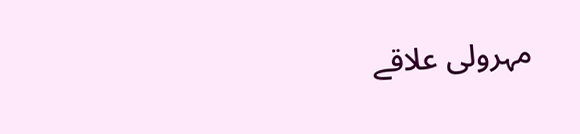مہرولی علاقے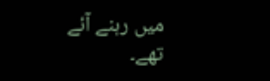میں رہنے آئے تھے۔